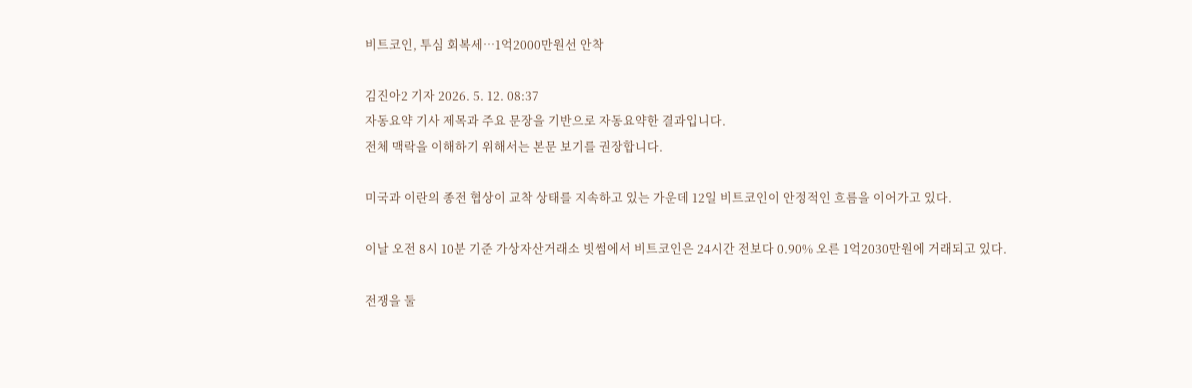비트코인, 투심 회복세…1억2000만원선 안착

김진아2 기자 2026. 5. 12. 08:37
자동요약 기사 제목과 주요 문장을 기반으로 자동요약한 결과입니다.
전체 맥락을 이해하기 위해서는 본문 보기를 권장합니다.

미국과 이란의 종전 협상이 교착 상태를 지속하고 있는 가운데 12일 비트코인이 안정적인 흐름을 이어가고 있다.

이날 오전 8시 10분 기준 가상자산거래소 빗썸에서 비트코인은 24시간 전보다 0.90% 오른 1억2030만원에 거래되고 있다.

전쟁을 둘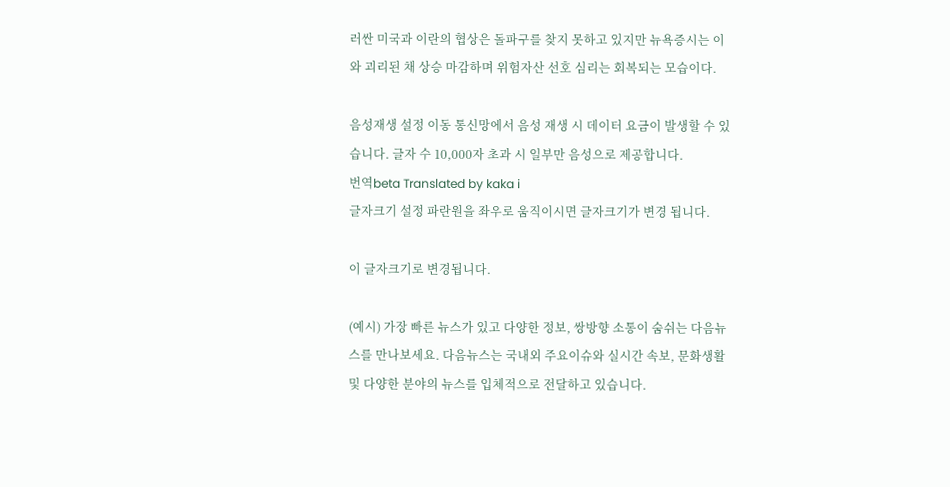러싼 미국과 이란의 협상은 돌파구를 찾지 못하고 있지만 뉴욕증시는 이와 괴리된 채 상승 마감하며 위험자산 선호 심리는 회복되는 모습이다.

음성재생 설정 이동 통신망에서 음성 재생 시 데이터 요금이 발생할 수 있습니다. 글자 수 10,000자 초과 시 일부만 음성으로 제공합니다.
번역beta Translated by kaka i
글자크기 설정 파란원을 좌우로 움직이시면 글자크기가 변경 됩니다.

이 글자크기로 변경됩니다.

(예시) 가장 빠른 뉴스가 있고 다양한 정보, 쌍방향 소통이 숨쉬는 다음뉴스를 만나보세요. 다음뉴스는 국내외 주요이슈와 실시간 속보, 문화생활 및 다양한 분야의 뉴스를 입체적으로 전달하고 있습니다.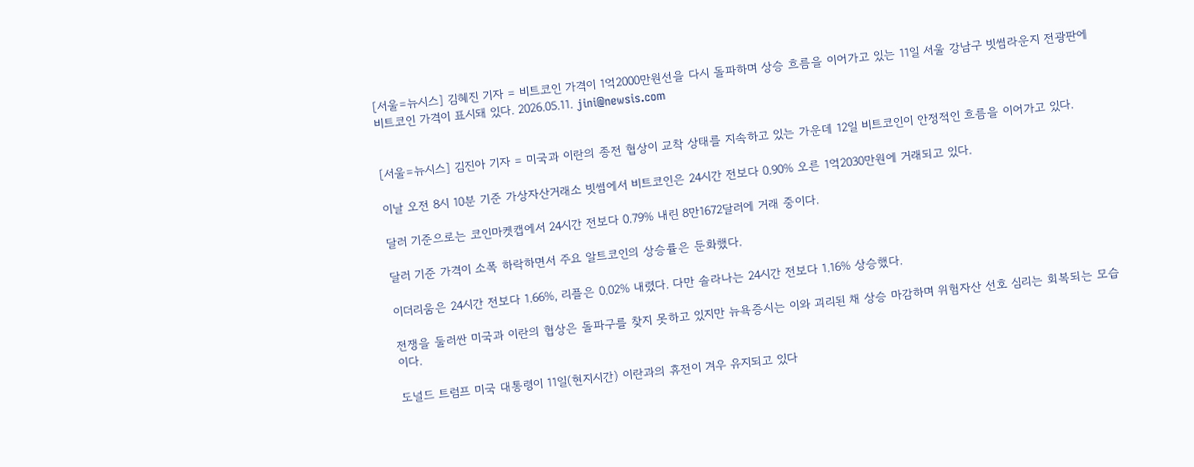[서울=뉴시스] 김혜진 기자 = 비트코인 가격이 1억2000만원선을 다시 돌파하며 상승 흐름을 이어가고 있는 11일 서울 강남구 빗썸라운지 전광판에 비트코인 가격이 표시돼 있다. 2026.05.11. jini@newsis.com


[서울=뉴시스] 김진아 기자 = 미국과 이란의 종전 협상이 교착 상태를 지속하고 있는 가운데 12일 비트코인이 안정적인 흐름을 이어가고 있다.

이날 오전 8시 10분 기준 가상자산거래소 빗썸에서 비트코인은 24시간 전보다 0.90% 오른 1억2030만원에 거래되고 있다.

달러 기준으로는 코인마켓캡에서 24시간 전보다 0.79% 내린 8만1672달러에 거래 중이다.

달러 기준 가격이 소폭 하락하면서 주요 알트코인의 상승률은 둔화했다.

이더리움은 24시간 전보다 1.66%, 리플은 0.02% 내렸다. 다만 솔라나는 24시간 전보다 1.16% 상승했다.

전쟁을 둘러싼 미국과 이란의 협상은 돌파구를 찾지 못하고 있지만 뉴욕증시는 이와 괴리된 채 상승 마감하며 위험자산 선호 심리는 회복되는 모습이다.

도널드 트럼프 미국 대통령이 11일(현지시간) 이란과의 휴전이 겨우 유지되고 있다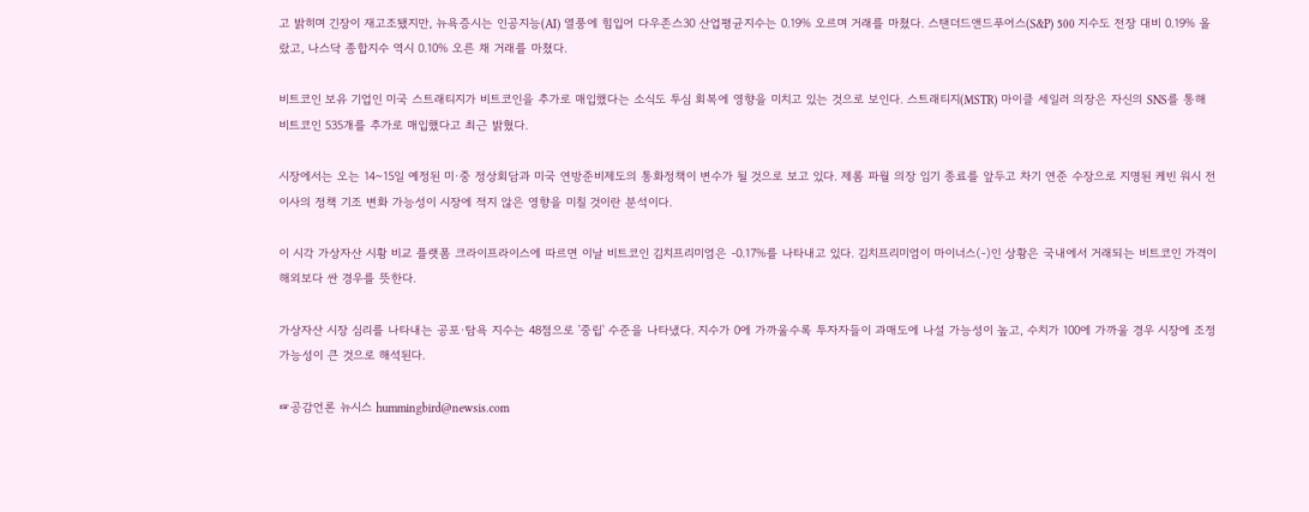고 밝히며 긴장이 재고조됐지만, 뉴욕증시는 인공지능(AI) 열풍에 힘입어 다우존스30 산업평균지수는 0.19% 오르며 거래를 마쳤다. 스탠더드앤드푸어스(S&P) 500 지수도 전장 대비 0.19% 올랐고, 나스닥 종합지수 역시 0.10% 오른 채 거래를 마쳤다.

비트코인 보유 기업인 미국 스트래티지가 비트코인을 추가로 매입했다는 소식도 투심 회복에 영향을 미치고 있는 것으로 보인다. 스트래티지(MSTR) 마이클 세일러 의장은 자신의 SNS를 통해 비트코인 535개를 추가로 매입했다고 최근 밝혔다.

시장에서는 오는 14~15일 예정된 미·중 정상회담과 미국 연방준비제도의 통화정책이 변수가 될 것으로 보고 있다. 제롬 파월 의장 임기 종료를 앞두고 차기 연준 수장으로 지명된 케빈 워시 전 이사의 정책 기조 변화 가능성이 시장에 적지 않은 영향을 미칠 것이란 분석이다.

이 시각 가상자산 시황 비교 플랫폼 크라이프라이스에 따르면 이날 비트코인 김치프리미엄은 -0.17%를 나타내고 있다. 김치프리미엄이 마이너스(-)인 상황은 국내에서 거래되는 비트코인 가격이 해외보다 싼 경우를 뜻한다.

가상자산 시장 심리를 나타내는 공포·탐욕 지수는 48점으로 '중립' 수준을 나타냈다. 지수가 0에 가까울수록 투자자들이 과매도에 나설 가능성이 높고, 수치가 100에 가까울 경우 시장에 조정 가능성이 큰 것으로 해석된다.

☞공감언론 뉴시스 hummingbird@newsis.com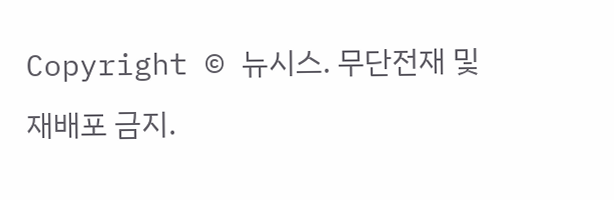Copyright © 뉴시스. 무단전재 및 재배포 금지.